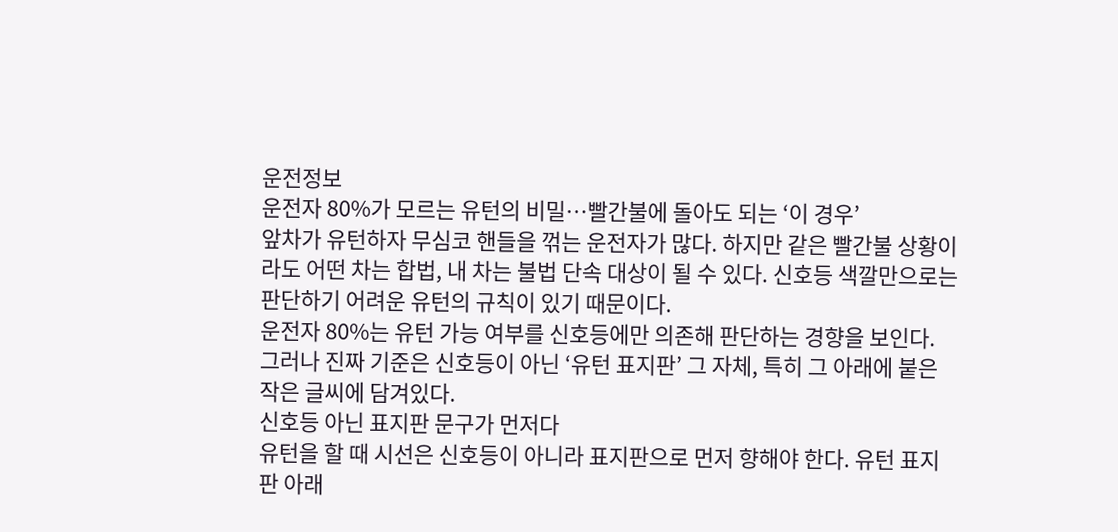운전정보
운전자 80%가 모르는 유턴의 비밀…빨간불에 돌아도 되는 ‘이 경우’
앞차가 유턴하자 무심코 핸들을 꺾는 운전자가 많다. 하지만 같은 빨간불 상황이라도 어떤 차는 합법, 내 차는 불법 단속 대상이 될 수 있다. 신호등 색깔만으로는 판단하기 어려운 유턴의 규칙이 있기 때문이다.
운전자 80%는 유턴 가능 여부를 신호등에만 의존해 판단하는 경향을 보인다. 그러나 진짜 기준은 신호등이 아닌 ‘유턴 표지판’ 그 자체, 특히 그 아래에 붙은 작은 글씨에 담겨있다.
신호등 아닌 표지판 문구가 먼저다
유턴을 할 때 시선은 신호등이 아니라 표지판으로 먼저 향해야 한다. 유턴 표지판 아래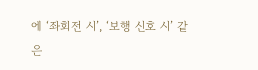에 ‘좌회전 시’, ‘보행 신호 시’ 같은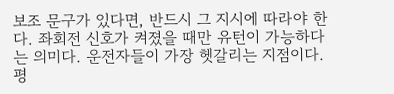보조 문구가 있다면, 반드시 그 지시에 따라야 한다. 좌회전 신호가 켜졌을 때만 유턴이 가능하다는 의미다. 운전자들이 가장 헷갈리는 지점이다. 평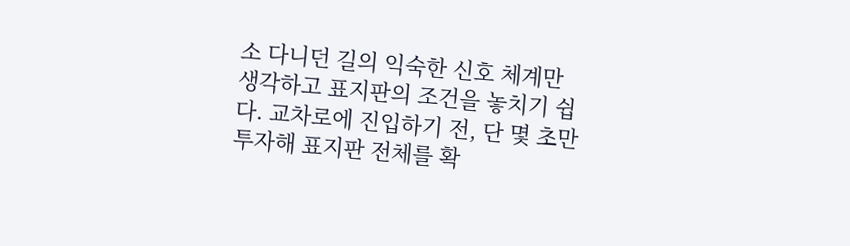소 다니던 길의 익숙한 신호 체계만 생각하고 표지판의 조건을 놓치기 쉽다. 교차로에 진입하기 전, 단 몇 초만 투자해 표지판 전체를 확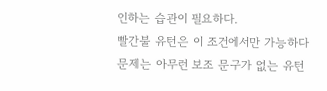인하는 습관이 필요하다.
빨간불 유턴은 이 조건에서만 가능하다 문제는 아무런 보조 문구가 없는 유턴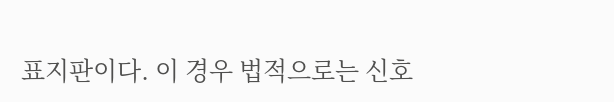표지판이다. 이 경우 법적으로는 신호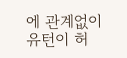에 관계없이 유턴이 허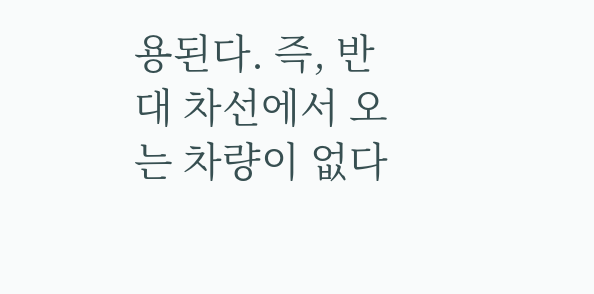용된다. 즉, 반대 차선에서 오는 차량이 없다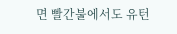면 빨간불에서도 유턴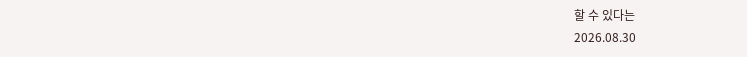할 수 있다는
2026.08.30